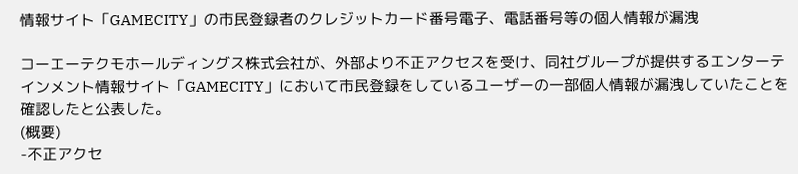情報サイト「GAMECITY」の市民登録者のクレジットカード番号電子、電話番号等の個人情報が漏洩

コーエーテクモホールディングス株式会社が、外部より不正アクセスを受け、同社グループが提供するエンターテインメント情報サイト「GAMECITY」において市民登録をしているユーザーの一部個人情報が漏洩していたことを確認したと公表した。
(概要)
-不正アクセ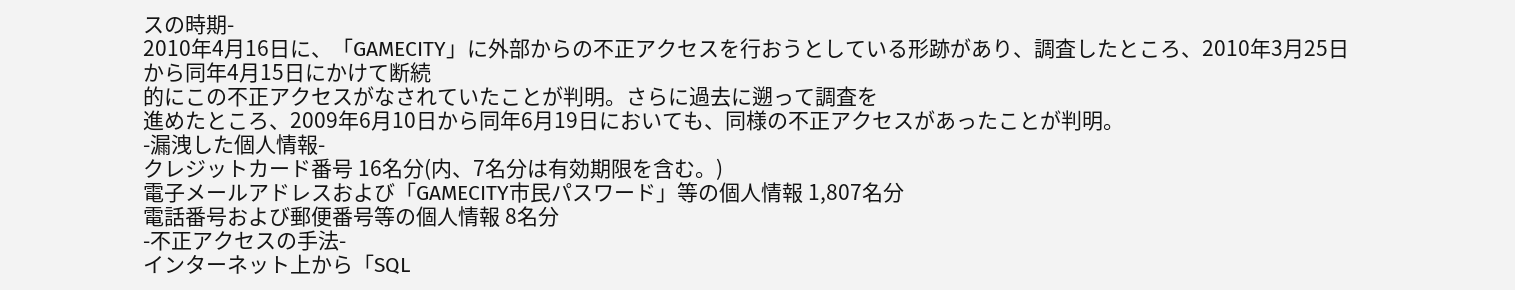スの時期-
2010年4月16日に、「GAMECITY」に外部からの不正アクセスを行おうとしている形跡があり、調査したところ、2010年3月25日から同年4月15日にかけて断続
的にこの不正アクセスがなされていたことが判明。さらに過去に遡って調査を
進めたところ、2009年6月10日から同年6月19日においても、同様の不正アクセスがあったことが判明。
-漏洩した個人情報-
クレジットカード番号 16名分(内、7名分は有効期限を含む。)
電子メールアドレスおよび「GAMECITY市民パスワード」等の個人情報 1,807名分
電話番号および郵便番号等の個人情報 8名分
-不正アクセスの手法-
インターネット上から「SQL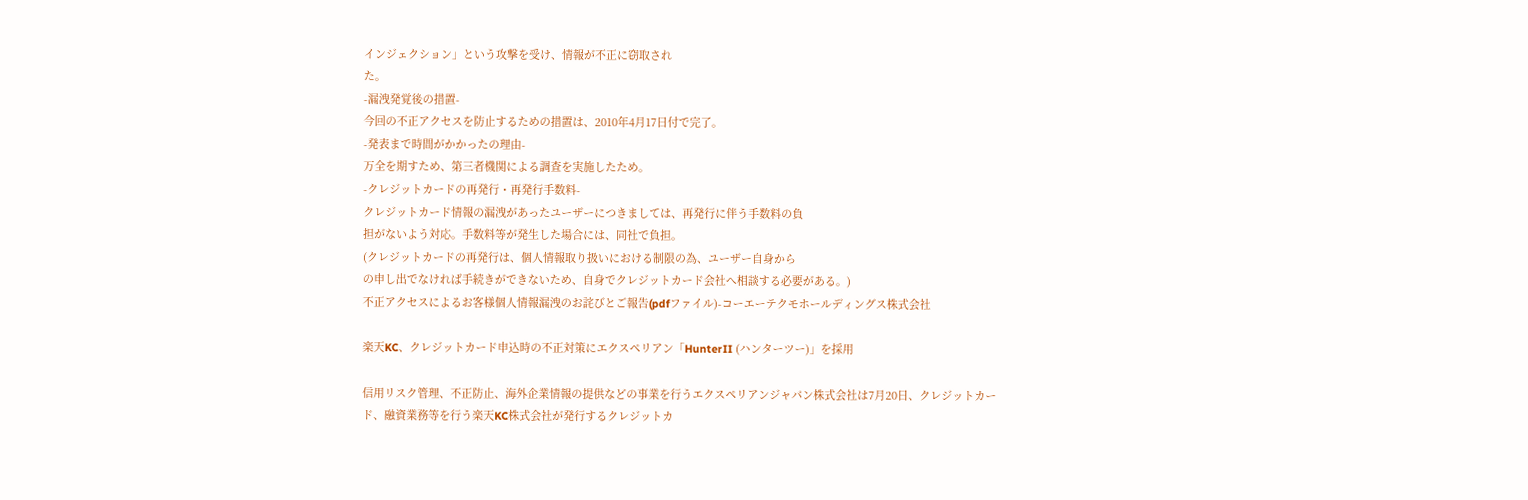インジェクション」という攻撃を受け、情報が不正に窃取され
た。
-漏洩発覚後の措置-
今回の不正アクセスを防止するための措置は、2010年4月17日付で完了。
-発表まで時間がかかったの理由-
万全を期すため、第三者機関による調査を実施したため。
-クレジットカードの再発行・再発行手数料-
クレジットカード情報の漏洩があったユーザーにつきましては、再発行に伴う手数料の負
担がないよう対応。手数料等が発生した場合には、同社で負担。
(クレジットカードの再発行は、個人情報取り扱いにおける制限の為、ユーザー自身から
の申し出でなければ手続きができないため、自身でクレジットカード会社へ相談する必要がある。)
不正アクセスによるお客様個人情報漏洩のお詫びとご報告(pdfファイル)-コーエーテクモホールディングス株式会社

楽天KC、クレジットカード申込時の不正対策にエクスペリアン「HunterII (ハンターツー)」を採用

信用リスク管理、不正防止、海外企業情報の提供などの事業を行うエクスペリアンジャパン株式会社は7月20日、クレジットカード、融資業務等を行う楽天KC株式会社が発行するクレジットカ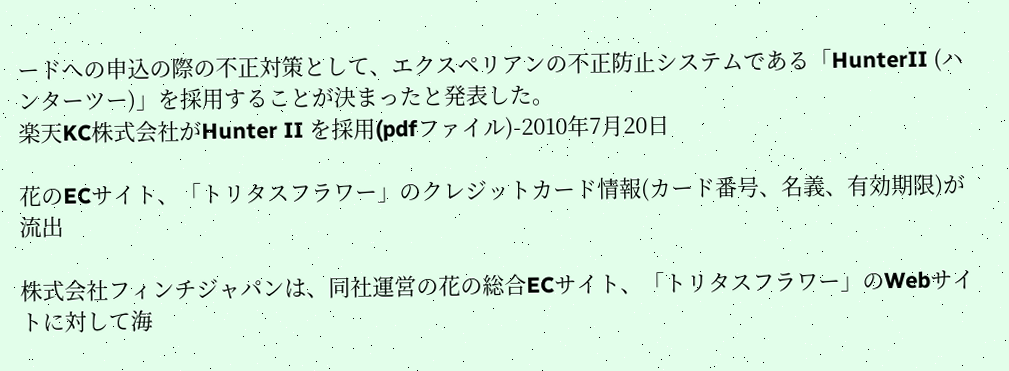ードへの申込の際の不正対策として、エクスペリアンの不正防止システムである「HunterII (ハンターツー)」を採用することが決まったと発表した。
楽天KC株式会社がHunter II を採用(pdfファイル)-2010年7月20日

花のECサイト、「トリタスフラワー」のクレジットカード情報(カード番号、名義、有効期限)が流出

株式会社フィンチジャパンは、同社運営の花の総合ECサイト、「トリタスフラワー」のWebサイトに対して海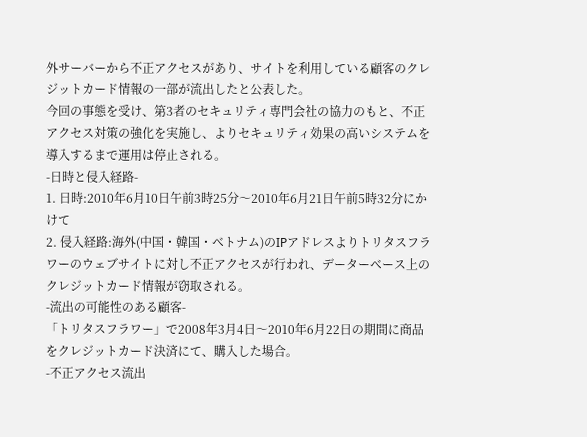外サーバーから不正アクセスがあり、サイトを利用している顧客のクレジットカード情報の一部が流出したと公表した。
今回の事態を受け、第3者のセキュリティ専門会社の協力のもと、不正アクセス対策の強化を実施し、よりセキュリティ効果の高いシステムを導入するまで運用は停止される。
-日時と侵入経路-
1. 日時:2010年6月10日午前3時25分〜2010年6月21日午前5時32分にかけて
2. 侵入経路:海外(中国・韓国・ベトナム)のIPアドレスよりトリタスフラワーのウェブサイトに対し不正アクセスが行われ、データーベース上のクレジットカード情報が窃取される。
-流出の可能性のある顧客-
「トリタスフラワー」で2008年3月4日〜2010年6月22日の期間に商品をクレジットカード決済にて、購入した場合。
-不正アクセス流出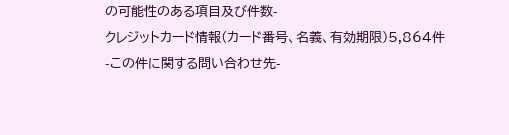の可能性のある項目及び件数-
クレジットカード情報(カード番号、名義、有効期限)5,864件
-この件に関する問い合わせ先-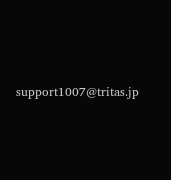support1007@tritas.jp